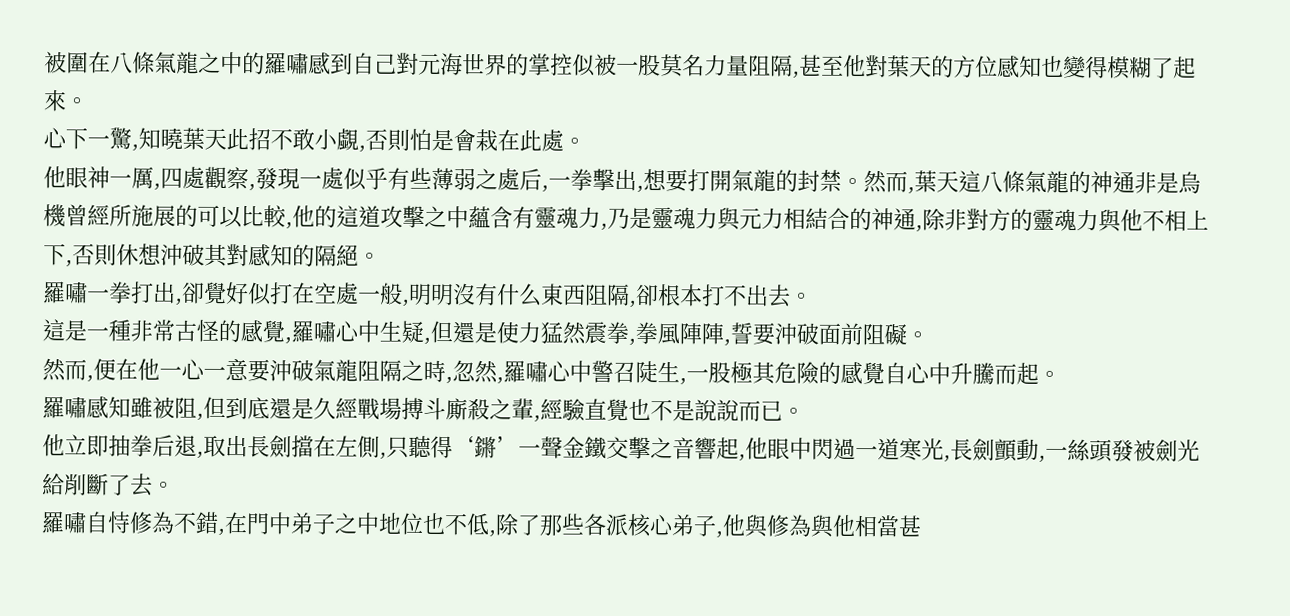被圍在八條氣龍之中的羅嘯感到自己對元海世界的掌控似被一股莫名力量阻隔,甚至他對葉天的方位感知也變得模糊了起來。
心下一驚,知曉葉天此招不敢小覷,否則怕是會栽在此處。
他眼神一厲,四處觀察,發現一處似乎有些薄弱之處后,一拳擊出,想要打開氣龍的封禁。然而,葉天這八條氣龍的神通非是烏機曾經所施展的可以比較,他的這道攻擊之中蘊含有靈魂力,乃是靈魂力與元力相結合的神通,除非對方的靈魂力與他不相上下,否則休想沖破其對感知的隔絕。
羅嘯一拳打出,卻覺好似打在空處一般,明明沒有什么東西阻隔,卻根本打不出去。
這是一種非常古怪的感覺,羅嘯心中生疑,但還是使力猛然震拳,拳風陣陣,誓要沖破面前阻礙。
然而,便在他一心一意要沖破氣龍阻隔之時,忽然,羅嘯心中警召陡生,一股極其危險的感覺自心中升騰而起。
羅嘯感知雖被阻,但到底還是久經戰場搏斗廝殺之輩,經驗直覺也不是說說而已。
他立即抽拳后退,取出長劍擋在左側,只聽得‘鏘’一聲金鐵交擊之音響起,他眼中閃過一道寒光,長劍顫動,一絲頭發被劍光給削斷了去。
羅嘯自恃修為不錯,在門中弟子之中地位也不低,除了那些各派核心弟子,他與修為與他相當甚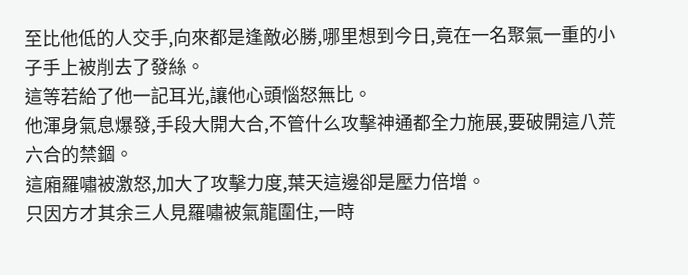至比他低的人交手,向來都是逢敵必勝,哪里想到今日,竟在一名聚氣一重的小子手上被削去了發絲。
這等若給了他一記耳光,讓他心頭惱怒無比。
他渾身氣息爆發,手段大開大合,不管什么攻擊神通都全力施展,要破開這八荒六合的禁錮。
這廂羅嘯被激怒,加大了攻擊力度,葉天這邊卻是壓力倍增。
只因方才其余三人見羅嘯被氣龍圍住,一時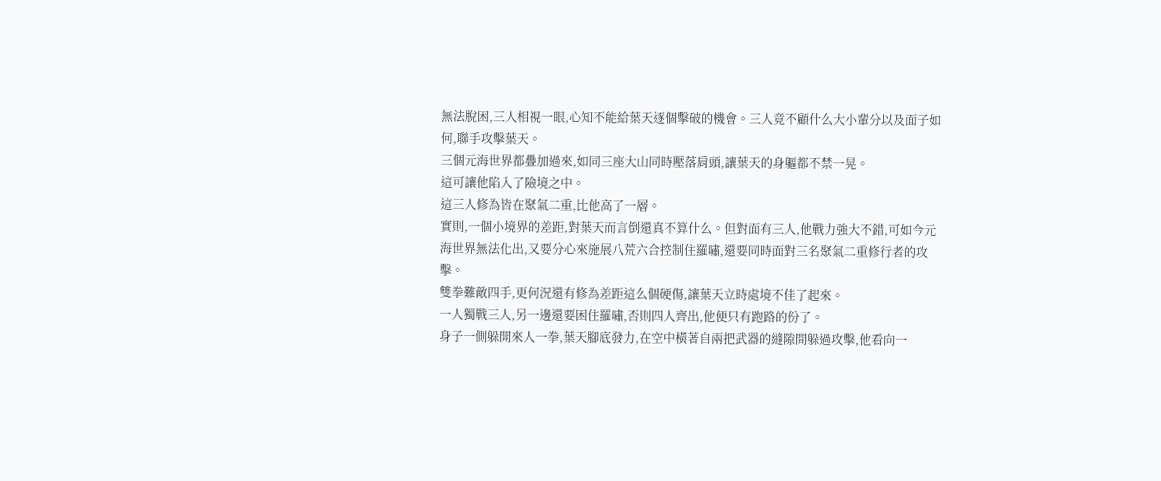無法脫困,三人相視一眼,心知不能給葉天逐個擊破的機會。三人竟不顧什么大小輩分以及面子如何,聯手攻擊葉天。
三個元海世界都疊加過來,如同三座大山同時壓落肩頭,讓葉天的身軀都不禁一晃。
這可讓他陷入了險境之中。
這三人修為皆在聚氣二重,比他高了一層。
實則,一個小境界的差距,對葉天而言倒還真不算什么。但對面有三人,他戰力強大不錯,可如今元海世界無法化出,又要分心來施展八荒六合控制住羅嘯,還要同時面對三名聚氣二重修行者的攻擊。
雙拳難敵四手,更何況還有修為差距這么個硬傷,讓葉天立時處境不佳了起來。
一人獨戰三人,另一邊還要困住羅嘯,否則四人齊出,他便只有跑路的份了。
身子一側躲開來人一拳,葉天腳底發力,在空中橫著自兩把武器的縫隙間躲過攻擊,他看向一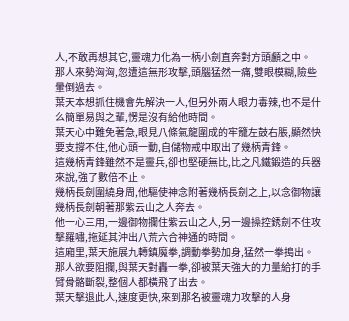人,不敢再想其它,靈魂力化為一柄小劍直奔對方頭顱之中。
那人來勢洶洶,忽遭這無形攻擊,頭腦猛然一痛,雙眼模糊,險些暈倒過去。
葉天本想抓住機會先解決一人,但另外兩人眼力毒辣,也不是什么簡單易與之輩,愣是沒有給他時間。
葉天心中難免著急,眼見八條氣龍圍成的牢籠左鼓右脹,顯然快要支撐不住,他心頭一動,自儲物戒中取出了幾柄青鋒。
這幾柄青鋒雖然不是靈兵,卻也堅硬無比,比之凡鐵鍛造的兵器來說,強了數倍不止。
幾柄長劍圍繞身周,他驅使神念附著幾柄長劍之上,以念御物讓幾柄長劍朝著那紫云山之人奔去。
他一心三用,一邊御物攔住紫云山之人,另一邊操控銹劍不住攻擊羅嘯,拖延其沖出八荒六合神通的時間。
這廂里,葉天施展九轉鎮魔拳,調動拳勢加身,猛然一拳搗出。
那人欲要阻攔,與葉天對轟一拳,卻被葉天強大的力量給打的手臂骨骼斷裂,整個人都橫飛了出去。
葉天擊退此人,速度更快,來到那名被靈魂力攻擊的人身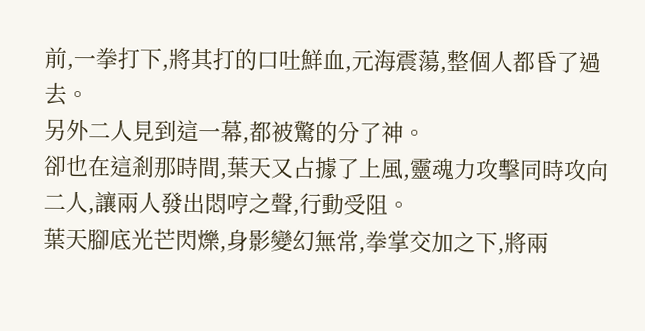前,一拳打下,將其打的口吐鮮血,元海震蕩,整個人都昏了過去。
另外二人見到這一幕,都被驚的分了神。
卻也在這剎那時間,葉天又占據了上風,靈魂力攻擊同時攻向二人,讓兩人發出悶哼之聲,行動受阻。
葉天腳底光芒閃爍,身影變幻無常,拳掌交加之下,將兩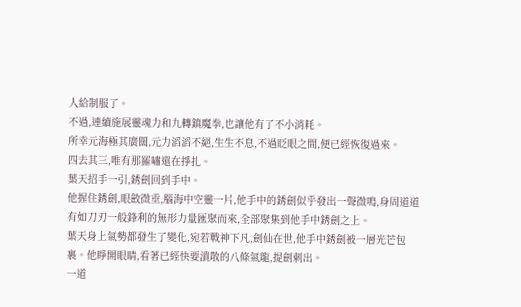人給制服了。
不過,連續施展靈魂力和九轉鎮魔拳,也讓他有了不小消耗。
所幸元海極其廣闊,元力滔滔不絕,生生不息,不過眨眼之間,便已經恢復過來。
四去其三,唯有那羅嘯還在掙扎。
葉天招手一引,銹劍回到手中。
他握住銹劍,眼斂微垂,腦海中空靈一片,他手中的銹劍似乎發出一聲微鳴,身周道道有如刀刃一般鋒利的無形力量匯聚而來,全部聚集到他手中銹劍之上。
葉天身上氣勢都發生了變化,宛若戰神下凡,劍仙在世,他手中銹劍被一層光芒包裹。他睜開眼睛,看著已經快要潰散的八條氣龍,提劍刺出。
一道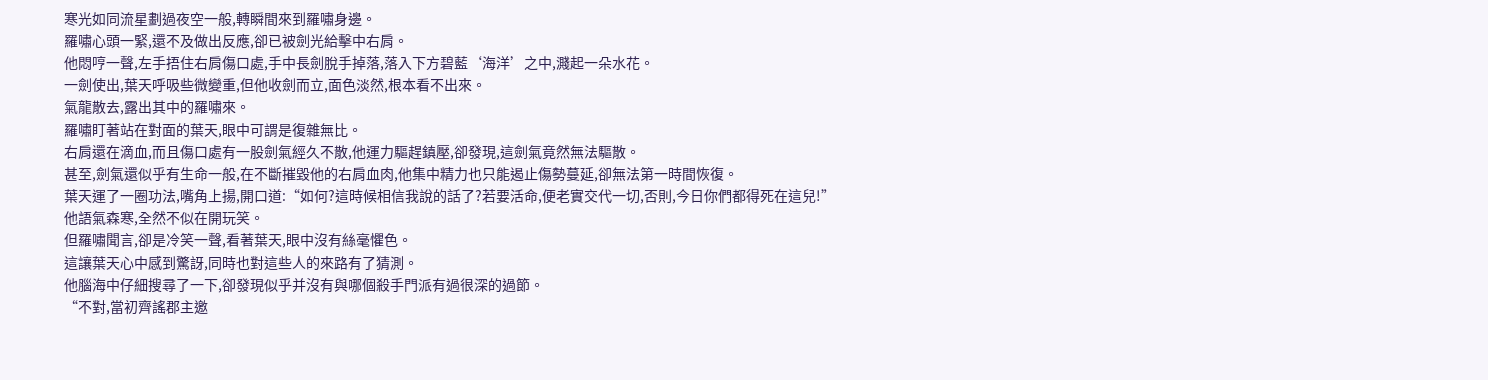寒光如同流星劃過夜空一般,轉瞬間來到羅嘯身邊。
羅嘯心頭一緊,還不及做出反應,卻已被劍光給擊中右肩。
他悶哼一聲,左手捂住右肩傷口處,手中長劍脫手掉落,落入下方碧藍‘海洋’之中,濺起一朵水花。
一劍使出,葉天呼吸些微變重,但他收劍而立,面色淡然,根本看不出來。
氣龍散去,露出其中的羅嘯來。
羅嘯盯著站在對面的葉天,眼中可謂是復雜無比。
右肩還在滴血,而且傷口處有一股劍氣經久不散,他運力驅趕鎮壓,卻發現,這劍氣竟然無法驅散。
甚至,劍氣還似乎有生命一般,在不斷摧毀他的右肩血肉,他集中精力也只能遏止傷勢蔓延,卻無法第一時間恢復。
葉天運了一圈功法,嘴角上揚,開口道:“如何?這時候相信我說的話了?若要活命,便老實交代一切,否則,今日你們都得死在這兒!”
他語氣森寒,全然不似在開玩笑。
但羅嘯聞言,卻是冷笑一聲,看著葉天,眼中沒有絲毫懼色。
這讓葉天心中感到驚訝,同時也對這些人的來路有了猜測。
他腦海中仔細搜尋了一下,卻發現似乎并沒有與哪個殺手門派有過很深的過節。
“不對,當初齊謠郡主邀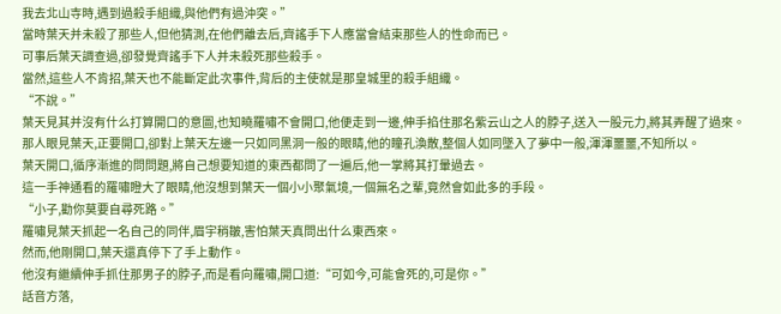我去北山寺時,遇到過殺手組織,與他們有過沖突。”
當時葉天并未殺了那些人,但他猜測,在他們離去后,齊謠手下人應當會結束那些人的性命而已。
可事后葉天調查過,卻發覺齊謠手下人并未殺死那些殺手。
當然,這些人不肯招,葉天也不能斷定此次事件,背后的主使就是那皇城里的殺手組織。
“不說。”
葉天見其并沒有什么打算開口的意圖,也知曉羅嘯不會開口,他便走到一邊,伸手掐住那名紫云山之人的脖子,送入一股元力,將其弄醒了過來。
那人眼見葉天,正要開口,卻對上葉天左邊一只如同黑洞一般的眼睛,他的瞳孔渙散,整個人如同墜入了夢中一般,渾渾噩噩,不知所以。
葉天開口,循序漸進的問問題,將自己想要知道的東西都問了一遍后,他一掌將其打暈過去。
這一手神通看的羅嘯瞪大了眼睛,他沒想到葉天一個小小聚氣境,一個無名之輩,竟然會如此多的手段。
“小子,勸你莫要自尋死路。”
羅嘯見葉天抓起一名自己的同伴,眉宇稍皺,害怕葉天真問出什么東西來。
然而,他剛開口,葉天還真停下了手上動作。
他沒有繼續伸手抓住那男子的脖子,而是看向羅嘯,開口道:“可如今,可能會死的,可是你。”
話音方落,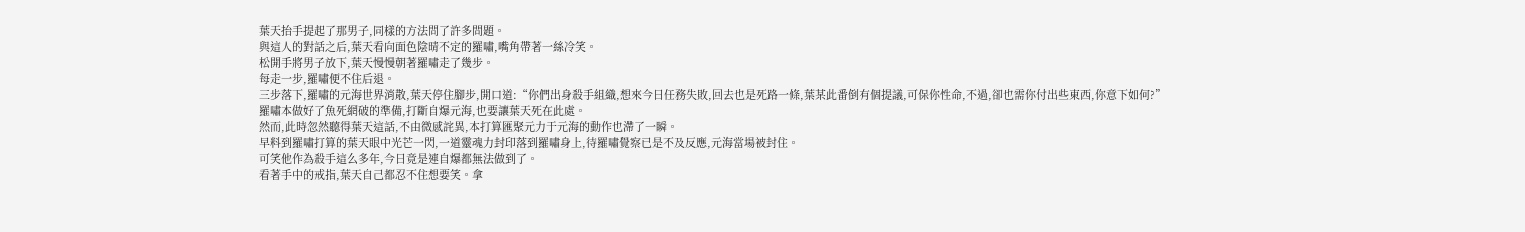葉天抬手提起了那男子,同樣的方法問了許多問題。
與這人的對話之后,葉天看向面色陰晴不定的羅嘯,嘴角帶著一絲冷笑。
松開手將男子放下,葉天慢慢朝著羅嘯走了幾步。
每走一步,羅嘯便不住后退。
三步落下,羅嘯的元海世界消散,葉天停住腳步,開口道:“你們出身殺手組織,想來今日任務失敗,回去也是死路一條,葉某此番倒有個提議,可保你性命,不過,卻也需你付出些東西,你意下如何?”
羅嘯本做好了魚死網破的準備,打斷自爆元海,也要讓葉天死在此處。
然而,此時忽然聽得葉天這話,不由微感詫異,本打算匯聚元力于元海的動作也滯了一瞬。
早料到羅嘯打算的葉天眼中光芒一閃,一道靈魂力封印落到羅嘯身上,待羅嘯覺察已是不及反應,元海當場被封住。
可笑他作為殺手這么多年,今日竟是連自爆都無法做到了。
看著手中的戒指,葉天自己都忍不住想要笑。拿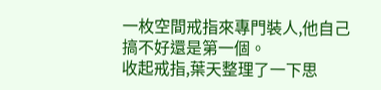一枚空間戒指來專門裝人,他自己搞不好還是第一個。
收起戒指,葉天整理了一下思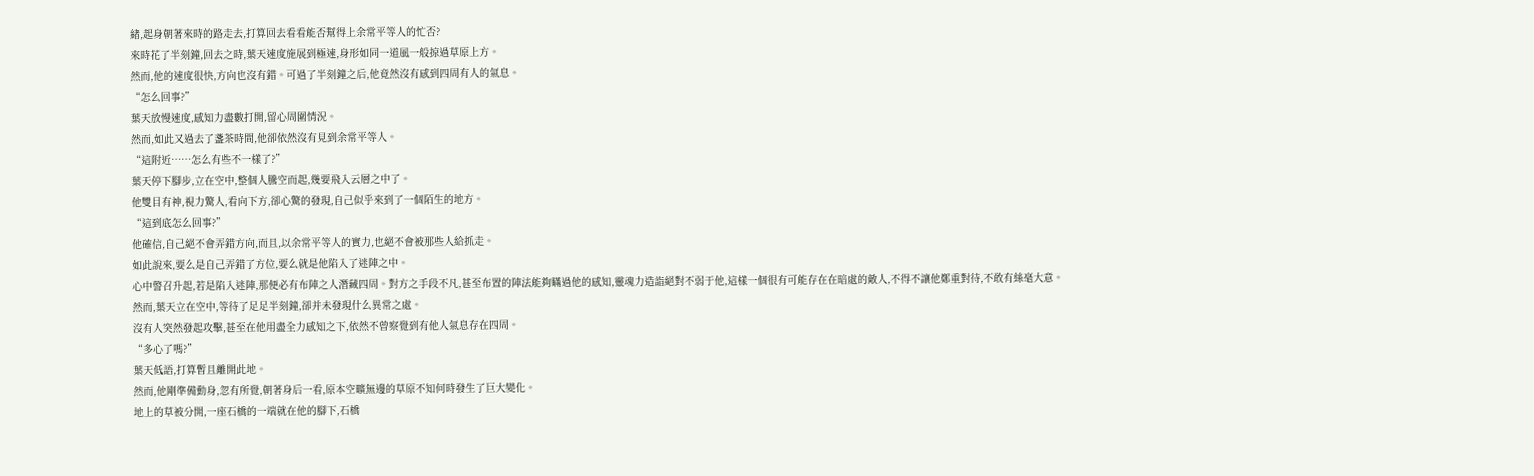緒,起身朝著來時的路走去,打算回去看看能否幫得上余常平等人的忙否?
來時花了半刻鐘,回去之時,葉天速度施展到極速,身形如同一道風一般掠過草原上方。
然而,他的速度很快,方向也沒有錯。可過了半刻鐘之后,他竟然沒有感到四周有人的氣息。
“怎么回事?”
葉天放慢速度,感知力盡數打開,留心周圍情況。
然而,如此又過去了盞茶時間,他卻依然沒有見到余常平等人。
“這附近……怎么有些不一樣了?”
葉天停下腳步,立在空中,整個人騰空而起,幾要飛入云層之中了。
他雙目有神,視力驚人,看向下方,卻心驚的發現,自己似乎來到了一個陌生的地方。
“這到底怎么回事?”
他確信,自己絕不會弄錯方向,而且,以余常平等人的實力,也絕不會被那些人給抓走。
如此說來,要么是自己弄錯了方位,要么就是他陷入了迷陣之中。
心中警召升起,若是陷入迷陣,那便必有布陣之人潛藏四周。對方之手段不凡,甚至布置的陣法能夠瞞過他的感知,靈魂力造詣絕對不弱于他,這樣一個很有可能存在在暗處的敵人,不得不讓他鄭重對待,不敢有絲毫大意。
然而,葉天立在空中,等待了足足半刻鐘,卻并未發現什么異常之處。
沒有人突然發起攻擊,甚至在他用盡全力感知之下,依然不曾察覺到有他人氣息存在四周。
“多心了嗎?”
葉天低語,打算暫且離開此地。
然而,他剛準備動身,忽有所覺,朝著身后一看,原本空曠無邊的草原不知何時發生了巨大變化。
地上的草被分開,一座石橋的一端就在他的腳下,石橋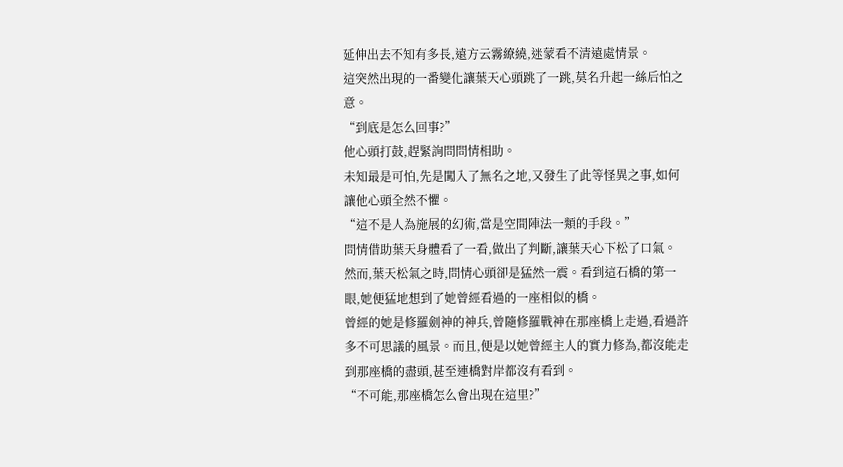延伸出去不知有多長,遠方云霧繚繞,迷蒙看不清遠處情景。
這突然出現的一番變化讓葉天心頭跳了一跳,莫名升起一絲后怕之意。
“到底是怎么回事?”
他心頭打鼓,趕緊詢問問情相助。
未知最是可怕,先是闖入了無名之地,又發生了此等怪異之事,如何讓他心頭全然不懼。
“這不是人為施展的幻術,當是空間陣法一類的手段。”
問情借助葉天身體看了一看,做出了判斷,讓葉天心下松了口氣。
然而,葉天松氣之時,問情心頭卻是猛然一震。看到這石橋的第一眼,她便猛地想到了她曾經看過的一座相似的橋。
曾經的她是修羅劍神的神兵,曾隨修羅戰神在那座橋上走過,看過許多不可思議的風景。而且,便是以她曾經主人的實力修為,都沒能走到那座橋的盡頭,甚至連橋對岸都沒有看到。
“不可能,那座橋怎么會出現在這里?”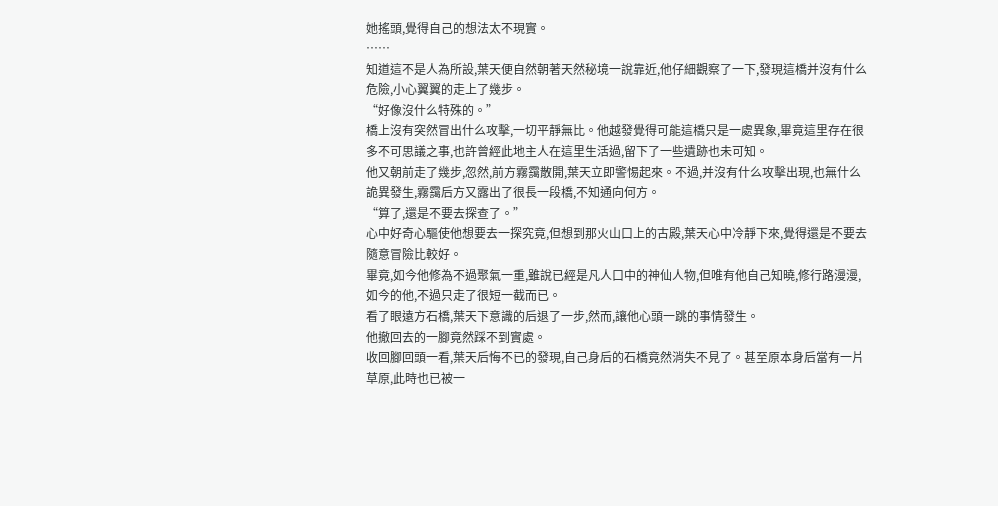她搖頭,覺得自己的想法太不現實。
……
知道這不是人為所設,葉天便自然朝著天然秘境一說靠近,他仔細觀察了一下,發現這橋并沒有什么危險,小心翼翼的走上了幾步。
“好像沒什么特殊的。”
橋上沒有突然冒出什么攻擊,一切平靜無比。他越發覺得可能這橋只是一處異象,畢竟這里存在很多不可思議之事,也許曾經此地主人在這里生活過,留下了一些遺跡也未可知。
他又朝前走了幾步,忽然,前方霧靄散開,葉天立即警惕起來。不過,并沒有什么攻擊出現,也無什么詭異發生,霧靄后方又露出了很長一段橋,不知通向何方。
“算了,還是不要去探查了。”
心中好奇心驅使他想要去一探究竟,但想到那火山口上的古殿,葉天心中冷靜下來,覺得還是不要去隨意冒險比較好。
畢竟,如今他修為不過聚氣一重,雖說已經是凡人口中的神仙人物,但唯有他自己知曉,修行路漫漫,如今的他,不過只走了很短一截而已。
看了眼遠方石橋,葉天下意識的后退了一步,然而,讓他心頭一跳的事情發生。
他撤回去的一腳竟然踩不到實處。
收回腳回頭一看,葉天后悔不已的發現,自己身后的石橋竟然消失不見了。甚至原本身后當有一片草原,此時也已被一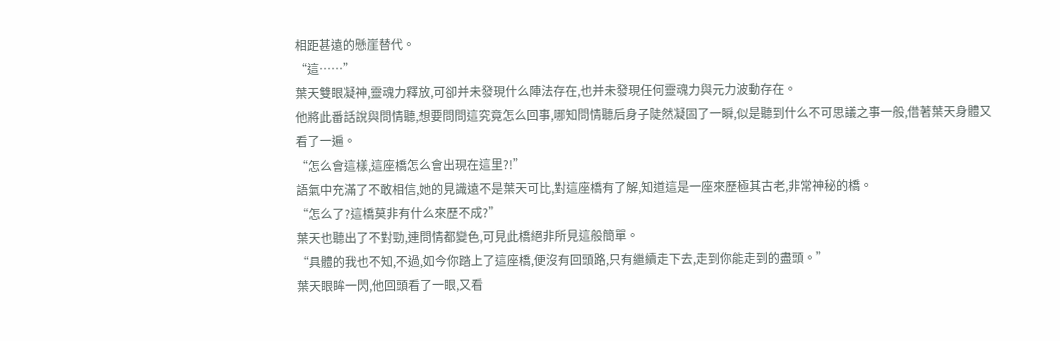相距甚遠的懸崖替代。
“這……”
葉天雙眼凝神,靈魂力釋放,可卻并未發現什么陣法存在,也并未發現任何靈魂力與元力波動存在。
他將此番話說與問情聽,想要問問這究竟怎么回事,哪知問情聽后身子陡然凝固了一瞬,似是聽到什么不可思議之事一般,借著葉天身體又看了一遍。
“怎么會這樣,這座橋怎么會出現在這里?!”
語氣中充滿了不敢相信,她的見識遠不是葉天可比,對這座橋有了解,知道這是一座來歷極其古老,非常神秘的橋。
“怎么了?這橋莫非有什么來歷不成?”
葉天也聽出了不對勁,連問情都變色,可見此橋絕非所見這般簡單。
“具體的我也不知,不過,如今你踏上了這座橋,便沒有回頭路,只有繼續走下去,走到你能走到的盡頭。”
葉天眼眸一閃,他回頭看了一眼,又看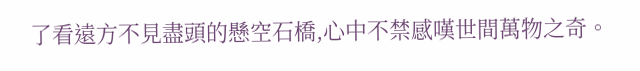了看遠方不見盡頭的懸空石橋,心中不禁感嘆世間萬物之奇。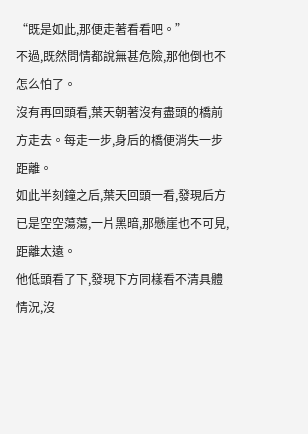“既是如此,那便走著看看吧。”
不過,既然問情都說無甚危險,那他倒也不怎么怕了。
沒有再回頭看,葉天朝著沒有盡頭的橋前方走去。每走一步,身后的橋便消失一步距離。
如此半刻鐘之后,葉天回頭一看,發現后方已是空空蕩蕩,一片黑暗,那懸崖也不可見,距離太遠。
他低頭看了下,發現下方同樣看不清具體情況,沒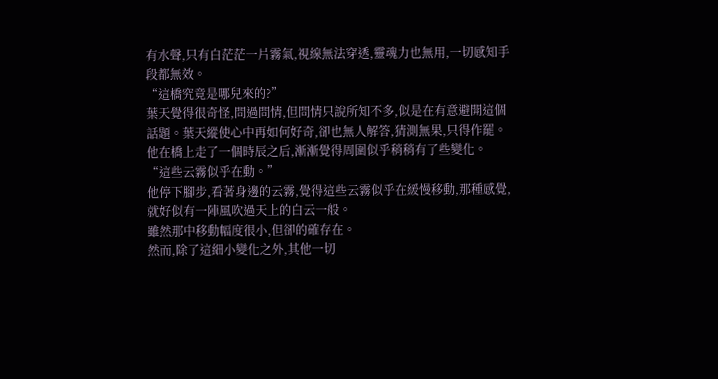有水聲,只有白茫茫一片霧氣,視線無法穿透,靈魂力也無用,一切感知手段都無效。
“這橋究竟是哪兒來的?”
葉天覺得很奇怪,問過問情,但問情只說所知不多,似是在有意避開這個話題。葉天縱使心中再如何好奇,卻也無人解答,猜測無果,只得作罷。
他在橋上走了一個時辰之后,漸漸覺得周圍似乎稍稍有了些變化。
“這些云霧似乎在動。”
他停下腳步,看著身邊的云霧,覺得這些云霧似乎在緩慢移動,那種感覺,就好似有一陣風吹過天上的白云一般。
雖然那中移動幅度很小,但卻的確存在。
然而,除了這細小變化之外,其他一切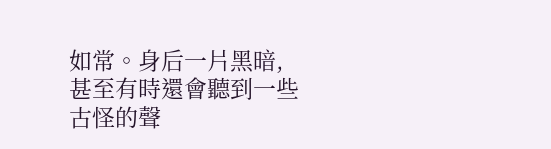如常。身后一片黑暗,甚至有時還會聽到一些古怪的聲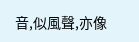音,似風聲,亦像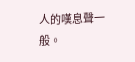人的嘆息聲一般。